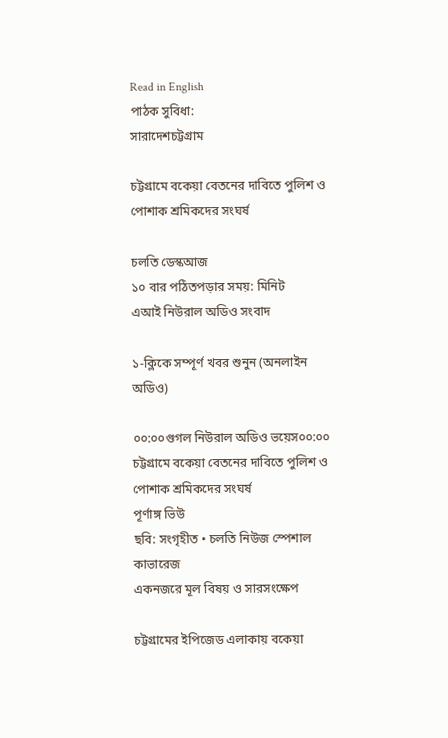Read in English
পাঠক সুবিধা:
সারাদেশচট্টগ্রাম

চট্টগ্রামে বকেয়া বেতনের দাবিতে পুলিশ ও পোশাক শ্রমিকদের সংঘর্ষ

চলতি ডেস্কআজ
১০ বার পঠিতপড়ার সময়: মিনিট
এআই নিউরাল অডিও সংবাদ

১-ক্লিকে সম্পূর্ণ খবর শুনুন (অনলাইন অডিও)

০০:০০গুগল নিউরাল অডিও ভয়েস০০:০০
চট্টগ্রামে বকেয়া বেতনের দাবিতে পুলিশ ও পোশাক শ্রমিকদের সংঘর্ষ
পূর্ণাঙ্গ ভিউ
ছবি: সংগৃহীত • চলতি নিউজ স্পেশাল কাভারেজ
একনজরে মূল বিষয় ও সারসংক্ষেপ

চট্টগ্রামের ইপিজেড এলাকায় বকেয়া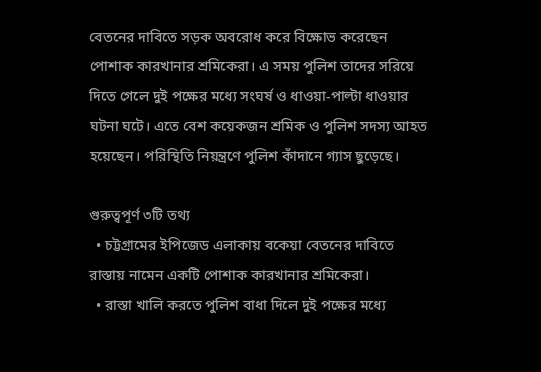বেতনের দাবিতে সড়ক অবরোধ করে বিক্ষোভ করেছেন পোশাক কারখানার শ্রমিকেরা। এ সময় পুলিশ তাদের সরিয়ে দিতে গেলে দুই পক্ষের মধ্যে সংঘর্ষ ও ধাওয়া-পাল্টা ধাওয়ার ঘটনা ঘটে। এতে বেশ কয়েকজন শ্রমিক ও পুলিশ সদস্য আহত হয়েছেন। পরিস্থিতি নিয়ন্ত্রণে পুলিশ কাঁদানে গ্যাস ছুড়েছে।

গুরুত্বপূর্ণ ৩টি তথ্য
  • চট্টগ্রামের ইপিজেড এলাকায় বকেয়া বেতনের দাবিতে রাস্তায় নামেন একটি পোশাক কারখানার শ্রমিকেরা।
  • রাস্তা খালি করতে পুলিশ বাধা দিলে দুই পক্ষের মধ্যে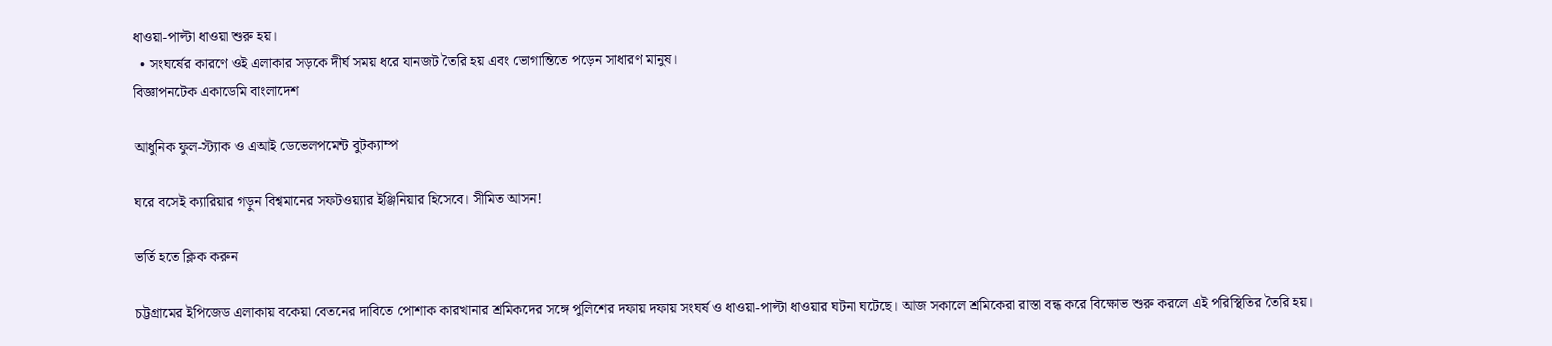ধাওয়া-পাল্টা ধাওয়া শুরু হয়।
  • সংঘর্ষের কারণে ওই এলাকার সড়কে দীর্ঘ সময় ধরে যানজট তৈরি হয় এবং ভোগান্তিতে পড়েন সাধারণ মানুষ।
বিজ্ঞাপনটেক একাডেমি বাংলাদেশ

আধুনিক ফুল-স্ট্যাক ও এআই ডেভেলপমেন্ট বুটক্যাম্প

ঘরে বসেই ক্যারিয়ার গড়ুন বিশ্বমানের সফটওয়্যার ইঞ্জিনিয়ার হিসেবে। সীমিত আসন!

ভর্তি হতে ক্লিক করুন

চট্টগ্রামের ইপিজেড এলাকায় বকেয়া বেতনের দাবিতে পোশাক কারখানার শ্রমিকদের সঙ্গে পুলিশের দফায় দফায় সংঘর্ষ ও ধাওয়া-পাল্টা ধাওয়ার ঘটনা ঘটেছে। আজ সকালে শ্রমিকেরা রাস্তা বন্ধ করে বিক্ষোভ শুরু করলে এই পরিস্থিতির তৈরি হয়।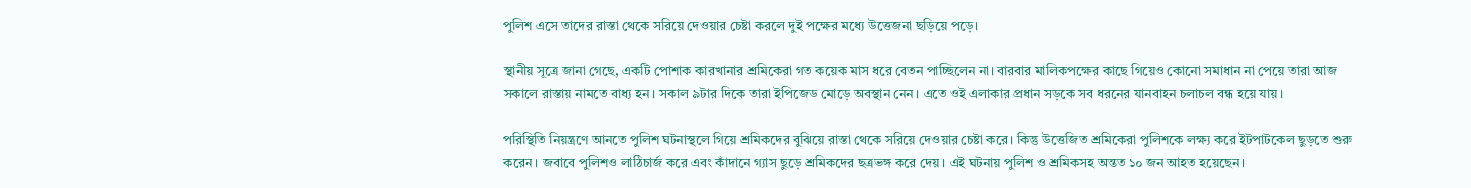পুলিশ এসে তাদের রাস্তা থেকে সরিয়ে দেওয়ার চেষ্টা করলে দুই পক্ষের মধ্যে উত্তেজনা ছড়িয়ে পড়ে।

স্থানীয় সূত্রে জানা গেছে, একটি পোশাক কারখানার শ্রমিকেরা গত কয়েক মাস ধরে বেতন পাচ্ছিলেন না। বারবার মালিকপক্ষের কাছে গিয়েও কোনো সমাধান না পেয়ে তারা আজ সকালে রাস্তায় নামতে বাধ্য হন। সকাল ৯টার দিকে তারা ইপিজেড মোড়ে অবস্থান নেন। এতে ওই এলাকার প্রধান সড়কে সব ধরনের যানবাহন চলাচল বন্ধ হয়ে যায়।

পরিস্থিতি নিয়ন্ত্রণে আনতে পুলিশ ঘটনাস্থলে গিয়ে শ্রমিকদের বুঝিয়ে রাস্তা থেকে সরিয়ে দেওয়ার চেষ্টা করে। কিন্তু উত্তেজিত শ্রমিকেরা পুলিশকে লক্ষ্য করে ইটপাটকেল ছুড়তে শুরু করেন। জবাবে পুলিশও লাঠিচার্জ করে এবং কাঁদানে গ্যাস ছুড়ে শ্রমিকদের ছত্রভঙ্গ করে দেয়। এই ঘটনায় পুলিশ ও শ্রমিকসহ অন্তত ১০ জন আহত হয়েছেন।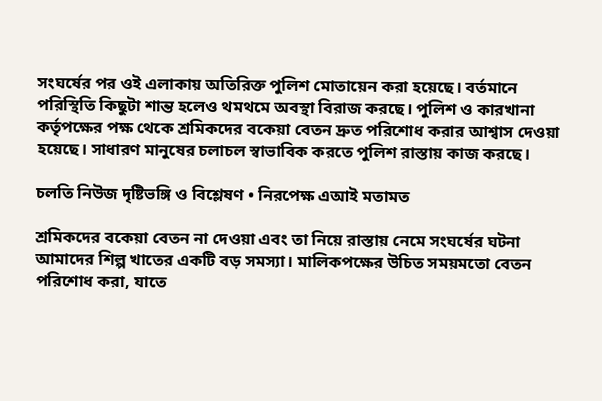সংঘর্ষের পর ওই এলাকায় অতিরিক্ত পুলিশ মোতায়েন করা হয়েছে। বর্তমানে পরিস্থিতি কিছুটা শান্ত হলেও থমথমে অবস্থা বিরাজ করছে। পুলিশ ও কারখানা কর্তৃপক্ষের পক্ষ থেকে শ্রমিকদের বকেয়া বেতন দ্রুত পরিশোধ করার আশ্বাস দেওয়া হয়েছে। সাধারণ মানুষের চলাচল স্বাভাবিক করতে পুলিশ রাস্তায় কাজ করছে।

চলতি নিউজ দৃষ্টিভঙ্গি ও বিশ্লেষণ • নিরপেক্ষ এআই মতামত

শ্রমিকদের বকেয়া বেতন না দেওয়া এবং তা নিয়ে রাস্তায় নেমে সংঘর্ষের ঘটনা আমাদের শিল্প খাতের একটি বড় সমস্যা। মালিকপক্ষের উচিত সময়মতো বেতন পরিশোধ করা, যাতে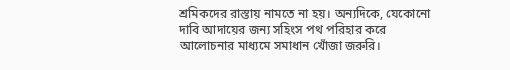শ্রমিকদের রাস্তায় নামতে না হয়। অন্যদিকে, যেকোনো দাবি আদায়ের জন্য সহিংস পথ পরিহার করে আলোচনার মাধ্যমে সমাধান খোঁজা জরুরি।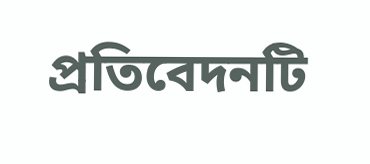প্রতিবেদনটি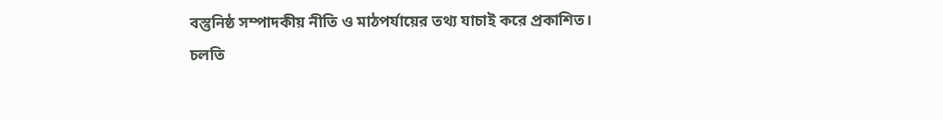বস্তুনিষ্ঠ সম্পাদকীয় নীতি ও মাঠপর্যায়ের তথ্য যাচাই করে প্রকাশিত।
চলতি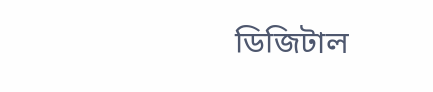ডিজিটাল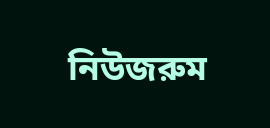নিউজরুম